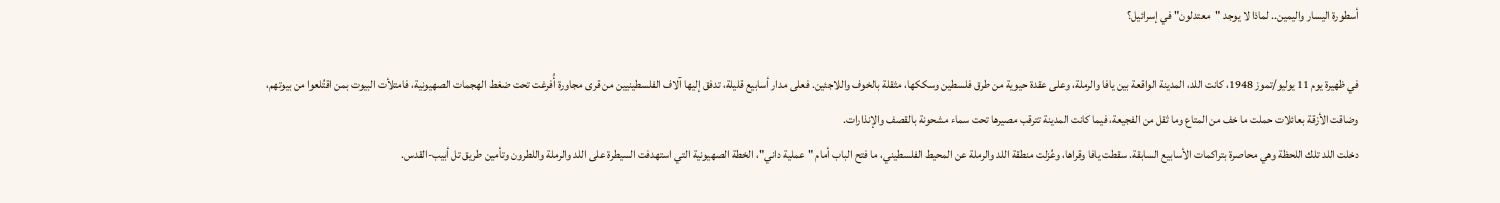أسطورة اليسار واليمين.. لماذا لا يوجد "معتدلون" في إسرائيل؟

في ظهيرة يوم 11 يوليو/تموز 1948، كانت اللد، المدينة الواقعة بين يافا والرملة، وعلى عقدة حيوية من طرق فلسطين وسككها، مثقلة بالخوف واللاجئين. فعلى مدار أسابيع قليلة، تدفق إليها آلاف الفلسطينيين من قرى مجاورة أُفرغت تحت ضغط الهجمات الصهيونية، فامتلأت البيوت بمن اقتُلعوا من بيوتهم، وضاقت الأزقة بعائلات حملت ما خف من المتاع وما ثقل من الفجيعة، فيما كانت المدينة تترقب مصيرها تحت سماء مشحونة بالقصف والإنذارات.
دخلت اللد تلك اللحظة وهي محاصرة بتراكمات الأسابيع السابقة. سقطت يافا وقراها، وعُزلت منطقة اللد والرملة عن المحيط الفلسطيني، ما فتح الباب أمام "عملية داني"، الخطة الصهيونية التي استهدفت السيطرة على اللد والرملة واللطرون وتأمين طريق تل أبيب-القدس.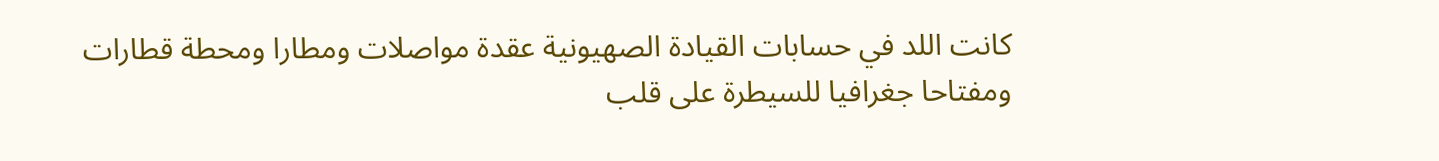كانت اللد في حسابات القيادة الصهيونية عقدة مواصلات ومطارا ومحطة قطارات ومفتاحا جغرافيا للسيطرة على قلب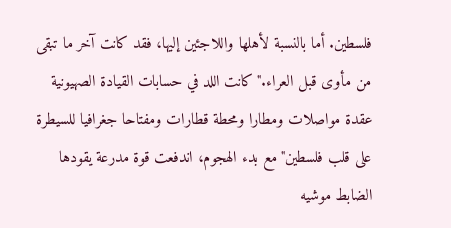فلسطين. أما بالنسبة لأهلها واللاجئين إليها، فقد كانت آخر ما تبقى من مأوى قبل العراء."كانت اللد في حسابات القيادة الصهيونية عقدة مواصلات ومطارا ومحطة قطارات ومفتاحا جغرافيا للسيطرة على قلب فلسطين"مع بدء الهجوم، اندفعت قوة مدرعة يقودها الضابط موشيه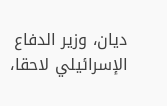ديان، وزير الدفاع الإسرائيلي لاحقا،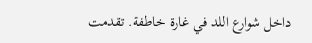داخل شوارع اللد في غارة خاطفة. تقدمت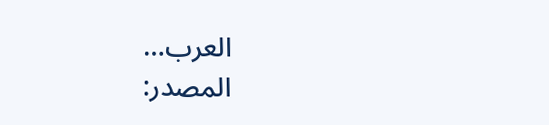العرب…
المصدر: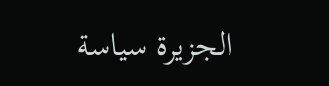الجزيرة سياسة